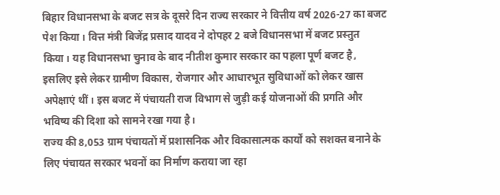बिहार विधानसभा के बजट सत्र के दूसरे दिन राज्य सरकार ने वित्तीय वर्ष 2026-27 का बजट पेश किया। वित्त मंत्री बिजेंद्र प्रसाद यादव ने दोपहर 2 बजे विधानसभा में बजट प्रस्तुत किया। यह विधानसभा चुनाव के बाद नीतीश कुमार सरकार का पहला पूर्ण बजट है, इसलिए इसे लेकर ग्रामीण विकास, रोजगार और आधारभूत सुविधाओं को लेकर खास अपेक्षाएं थीं। इस बजट में पंचायती राज विभाग से जुड़ी कई योजनाओं की प्रगति और भविष्य की दिशा को सामने रखा गया है।
राज्य की 8,053 ग्राम पंचायतों में प्रशासनिक और विकासात्मक कार्यों को सशक्त बनाने के लिए पंचायत सरकार भवनों का निर्माण कराया जा रहा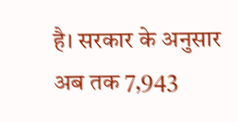है। सरकार के अनुसार अब तक 7,943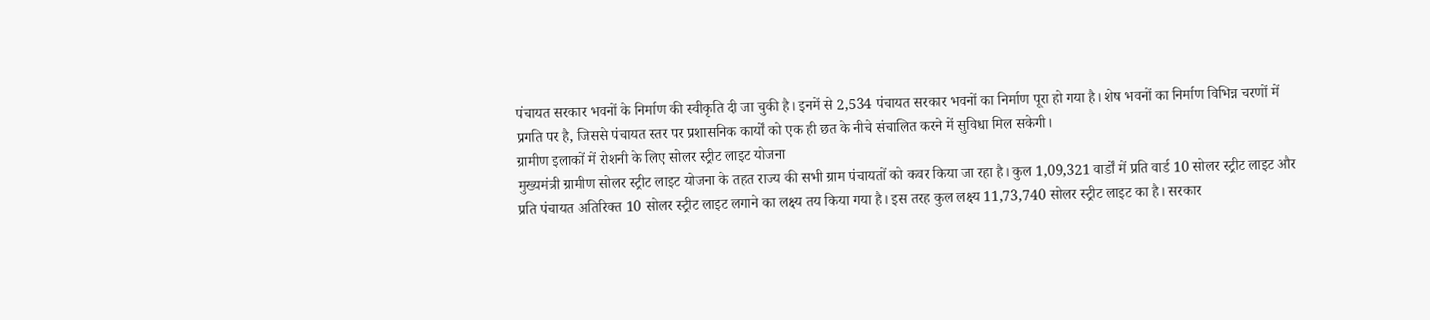पंचायत सरकार भवनों के निर्माण की स्वीकृति दी जा चुकी है। इनमें से 2,534 पंचायत सरकार भवनों का निर्माण पूरा हो गया है। शेष भवनों का निर्माण विभिन्न चरणों में प्रगति पर है, जिससे पंचायत स्तर पर प्रशासनिक कार्यों को एक ही छत के नीचे संचालित करने में सुविधा मिल सकेगी।
ग्रामीण इलाकों में रोशनी के लिए सोलर स्ट्रीट लाइट योजना
मुख्यमंत्री ग्रामीण सोलर स्ट्रीट लाइट योजना के तहत राज्य की सभी ग्राम पंचायतों को कवर किया जा रहा है। कुल 1,09,321 वार्डों में प्रति वार्ड 10 सोलर स्ट्रीट लाइट और प्रति पंचायत अतिरिक्त 10 सोलर स्ट्रीट लाइट लगाने का लक्ष्य तय किया गया है। इस तरह कुल लक्ष्य 11,73,740 सोलर स्ट्रीट लाइट का है। सरकार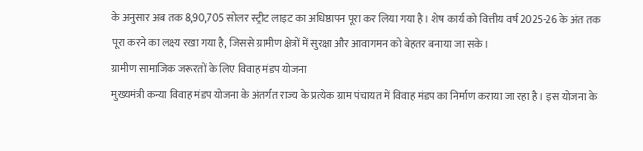के अनुसार अब तक 8,90,705 सोलर स्ट्रीट लाइट का अधिष्ठापन पूरा कर लिया गया है। शेष कार्य को वित्तीय वर्ष 2025-26 के अंत तक पूरा करने का लक्ष्य रखा गया है, जिससे ग्रामीण क्षेत्रों में सुरक्षा और आवागमन को बेहतर बनाया जा सके।
ग्रामीण सामाजिक जरूरतों के लिए विवाह मंडप योजना
मुख्यमंत्री कन्या विवाह मंडप योजना के अंतर्गत राज्य के प्रत्येक ग्राम पंचायत में विवाह मंडप का निर्माण कराया जा रहा है। इस योजना के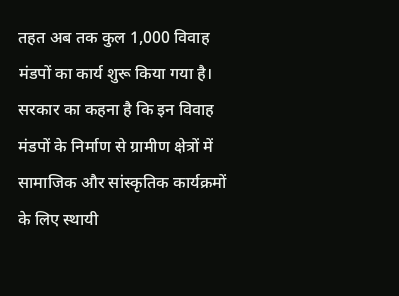तहत अब तक कुल 1,000 विवाह मंडपों का कार्य शुरू किया गया है। सरकार का कहना है कि इन विवाह मंडपों के निर्माण से ग्रामीण क्षेत्रों में सामाजिक और सांस्कृतिक कार्यक्रमों के लिए स्थायी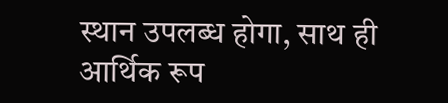स्थान उपलब्ध होगा, साथ ही आर्थिक रूप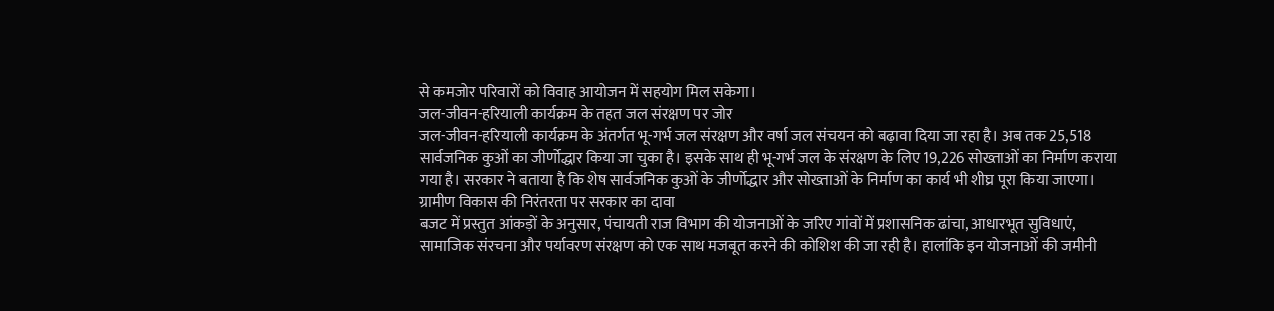से कमजोर परिवारों को विवाह आयोजन में सहयोग मिल सकेगा।
जल-जीवन-हरियाली कार्यक्रम के तहत जल संरक्षण पर जोर
जल-जीवन-हरियाली कार्यक्रम के अंतर्गत भू-गर्भ जल संरक्षण और वर्षा जल संचयन को बढ़ावा दिया जा रहा है। अब तक 25,518 सार्वजनिक कुओं का जीर्णोद्धार किया जा चुका है। इसके साथ ही भू-गर्भ जल के संरक्षण के लिए 19,226 सोख्ताओं का निर्माण कराया गया है। सरकार ने बताया है कि शेष सार्वजनिक कुओं के जीर्णोद्धार और सोख्ताओं के निर्माण का कार्य भी शीघ्र पूरा किया जाएगा।
ग्रामीण विकास की निरंतरता पर सरकार का दावा
बजट में प्रस्तुत आंकड़ों के अनुसार, पंचायती राज विभाग की योजनाओं के जरिए गांवों में प्रशासनिक ढांचा, आधारभूत सुविधाएं, सामाजिक संरचना और पर्यावरण संरक्षण को एक साथ मजबूत करने की कोशिश की जा रही है। हालांकि इन योजनाओं की जमीनी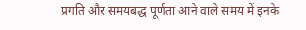प्रगति और समयबद्ध पूर्णता आने वाले समय में इनके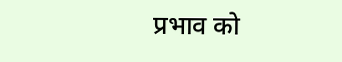प्रभाव को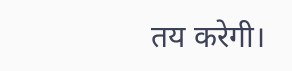तय करेगी।